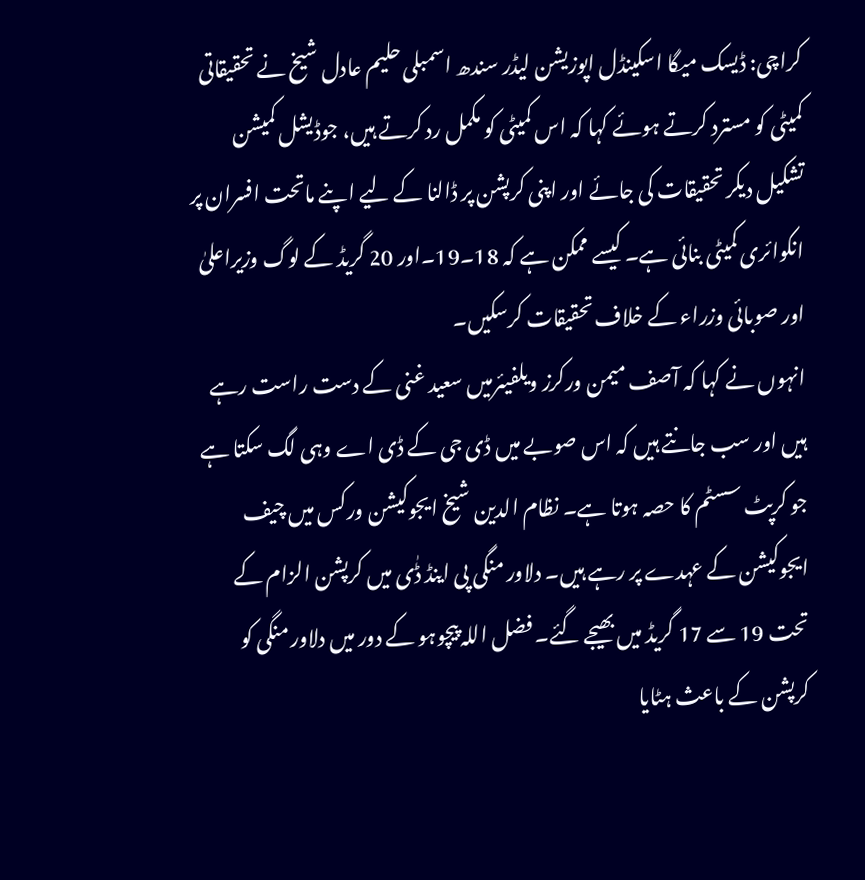کراچی: ڈیسک میگا اسکینڈل اپوزیشن لیڈر سندھ اسمبلی حلیم عادل شیخ نے تحقیقاتی کمیٹی کو مسترد کرتے ہوئے کہا کہ اس کمیٹی کو مکمل رد کرتے ہیں، جوڈیشل کمیشن تشکیل دیکر تحقیقات کی جائے اور اپنی کرپشن پر ڈالنا کے لیے اپنے ماتحت افسران پر انکوائری کمیٹی بنائی ہے۔ کیسے ممکن ہے کہ 18۔19۔اور 20 گریڈ کے لوگ وزیراعلیٰ اور صوبائی وزراء کے خلاف تحقیقات کرسکیں۔
انہوں نے کہا کہ آصف میمن ورکرز ویلفیئرمیں سعید غنی کے دست راست رہے ہیں اور سب جانتے ہیں کہ اس صوبے میں ڈی جی کے ڈی اے وہی لگ سکتا ہے جو کرپٹ سسٹم کا حصہ ہوتا ہے۔ نظام الدین شیخ ایجوکیشن ورکس میں چیف ایجوکیشن کے عہدے پر رہے ہیں۔ دلاور منگی پی اینڈ ڈٰی میں کرپشن الزام کے تحت 19 سے 17 گریڈ میں بھیجے گئے۔ فضل اللہ پیچوہو کے دور میں دلاور منگی کو کرپشن کے باعث ہٹایا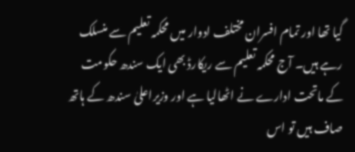گیا تھا اور تمام افسران مختلف ادوار میں محکمہ تعلیم سے منسلک رہے ہیں۔ آج محکمہ تعلیم سے ریکارڈ بھی ایک سندھ حکومت کے ماتحت ادارے نے اٹھالیا ہے اور وزیراعلیٰ سندھ کے ہاتھ صاف ہیں تو اس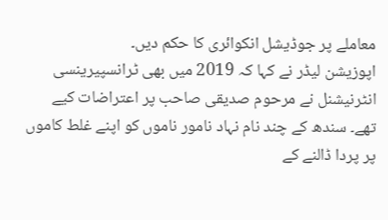معاملے پر جوڈیشل انکوائری کا حکم دیں۔
اپوزیشن لیڈر نے کہا کہ 2019 میں بھی ٹرانسپیرینسی انٹرنیشنل نے مرحوم صدیقی صاحب پر اعتراضات کیے تھے۔ سندھ کے چند نام نہاد نامور ناموں کو اپنے غلط کاموں پر پردا ڈالنے کے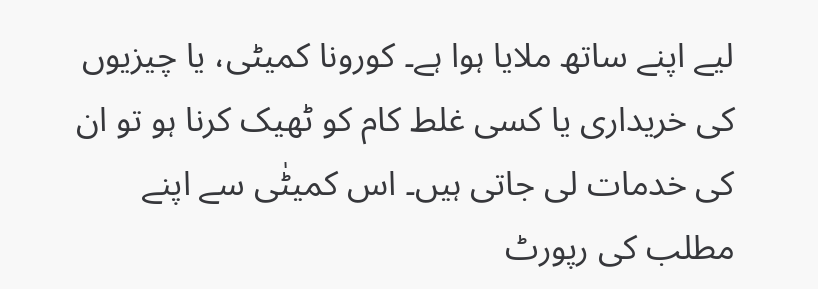لیے اپنے ساتھ ملایا ہوا ہے۔ کورونا کمیٹی، یا چیزیوں کی خریداری یا کسی غلط کام کو ٹھیک کرنا ہو تو ان کی خدمات لی جاتی ہیں۔ اس کمیٹٰی سے اپنے مطلب کی رپورٹ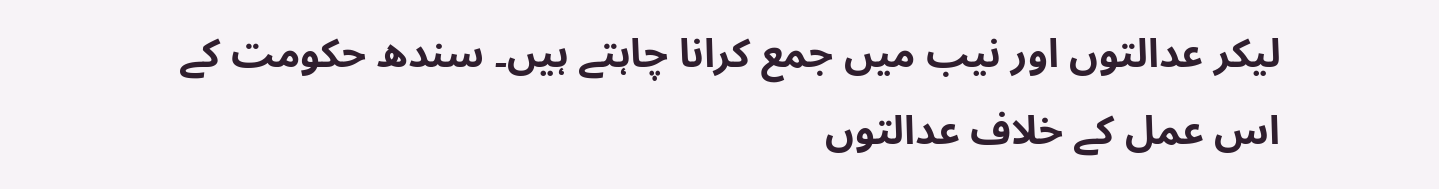لیکر عدالتوں اور نیب میں جمع کرانا چاہتے ہیں۔ سندھ حکومت کے اس عمل کے خلاف عدالتوں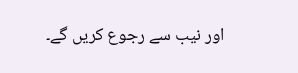اور نیب سے رجوع کریں گے۔